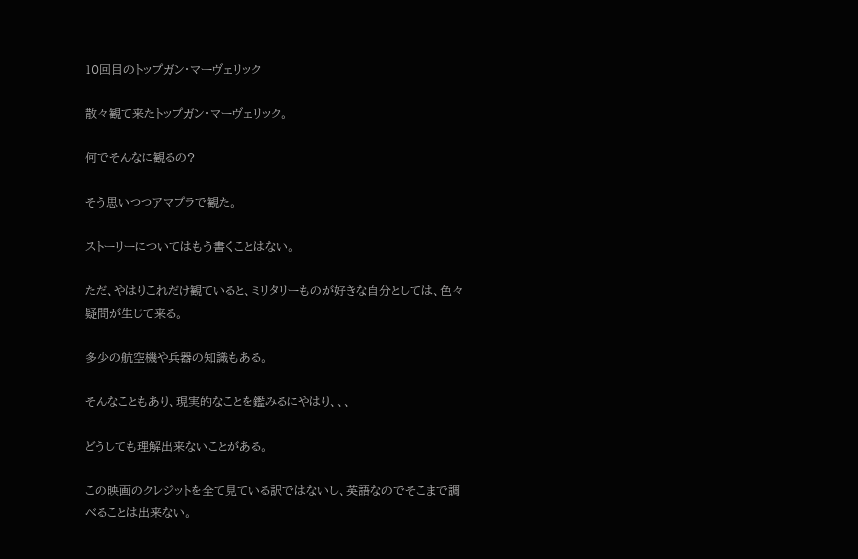10回目のトップガン・マーヴェリック

散々観て来たトップガン・マーヴェリック。

何でそんなに観るの?

そう思いつつアマプラで観た。

ストーリーについてはもう書くことはない。

ただ、やはりこれだけ観ていると、ミリタリーものが好きな自分としては、色々疑問が生じて来る。

多少の航空機や兵器の知識もある。

そんなこともあり、現実的なことを鑑みるにやはり、、、

どうしても理解出来ないことがある。

この映画のクレジットを全て見ている訳ではないし、英語なのでそこまで調べることは出来ない。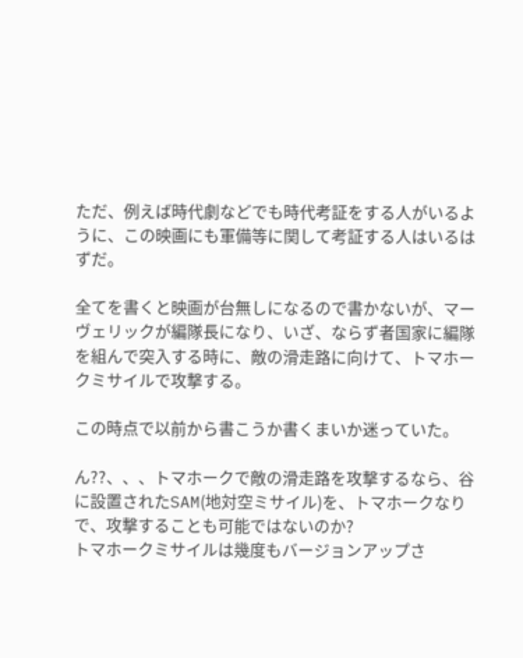ただ、例えば時代劇などでも時代考証をする人がいるように、この映画にも軍備等に関して考証する人はいるはずだ。

全てを書くと映画が台無しになるので書かないが、マーヴェリックが編隊長になり、いざ、ならず者国家に編隊を組んで突入する時に、敵の滑走路に向けて、トマホークミサイルで攻撃する。

この時点で以前から書こうか書くまいか迷っていた。

ん??、、、トマホークで敵の滑走路を攻撃するなら、谷に設置されたSAM(地対空ミサイル)を、トマホークなりで、攻撃することも可能ではないのか?
トマホークミサイルは幾度もバージョンアップさ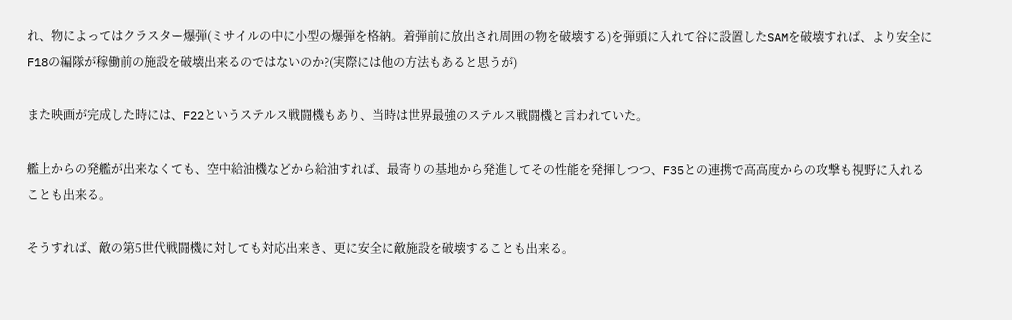れ、物によってはクラスター爆弾(ミサイルの中に小型の爆弾を格納。着弾前に放出され周囲の物を破壊する)を弾頭に入れて谷に設置したSAMを破壊すれば、より安全にF18の編隊が稼働前の施設を破壊出来るのではないのか?(実際には他の方法もあると思うが)

また映画が完成した時には、F22というステルス戦闘機もあり、当時は世界最強のステルス戦闘機と言われていた。

艦上からの発艦が出来なくても、空中給油機などから給油すれば、最寄りの基地から発進してその性能を発揮しつつ、F35との連携で高高度からの攻撃も視野に入れることも出来る。

そうすれば、敵の第5世代戦闘機に対しても対応出来き、更に安全に敵施設を破壊することも出来る。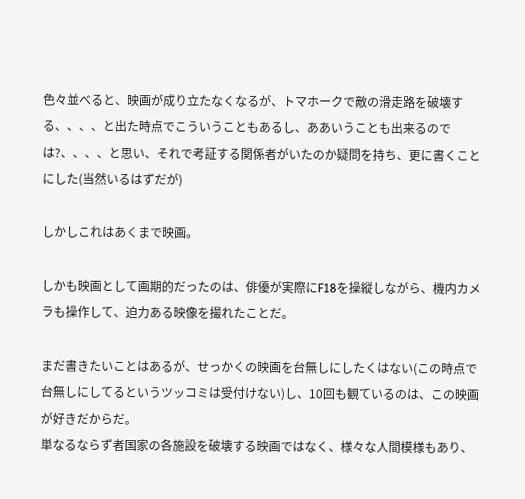色々並べると、映画が成り立たなくなるが、トマホークで敵の滑走路を破壊する、、、、と出た時点でこういうこともあるし、ああいうことも出来るのでは?、、、、と思い、それで考証する関係者がいたのか疑問を持ち、更に書くことにした(当然いるはずだが)

しかしこれはあくまで映画。

しかも映画として画期的だったのは、俳優が実際にF18を操縦しながら、機内カメラも操作して、迫力ある映像を撮れたことだ。

まだ書きたいことはあるが、せっかくの映画を台無しにしたくはない(この時点で台無しにしてるというツッコミは受付けない)し、10回も観ているのは、この映画が好きだからだ。
単なるならず者国家の各施設を破壊する映画ではなく、様々な人間模様もあり、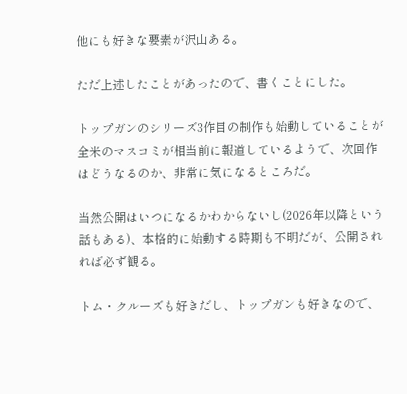他にも好きな要素が沢山ある。

ただ上述したことがあったので、書くことにした。

トップガンのシリーズ3作目の制作も始動していることが全米のマスコミが相当前に報道しているようで、次回作はどうなるのか、非常に気になるところだ。

当然公開はいつになるかわからないし(2026年以降という話もある)、本格的に始動する時期も不明だが、公開されれば必ず観る。

トム・クルーズも好きだし、トップガンも好きなので、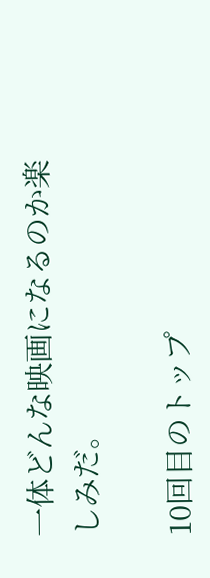一体どんな映画になるのか楽しみだ。

10回目のトップ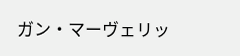ガン・マーヴェリッ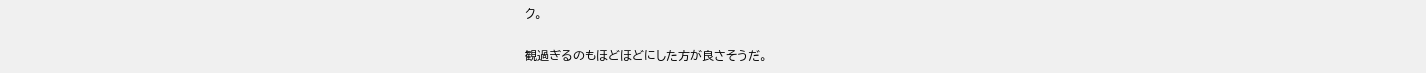ク。

観過ぎるのもほどほどにした方が良さそうだ。